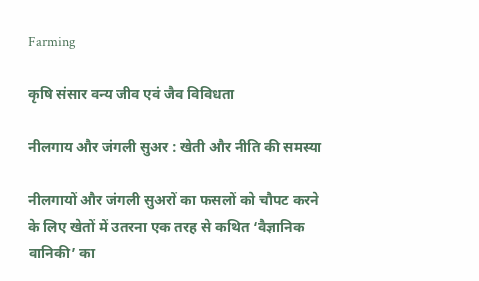Farming

कृषि संसार वन्‍य जीव एवं जैव विविधता

नीलगाय और जंगली सुअर : खेती और नीति की समस्या

नीलगायों और जंगली सुअरों का फसलों को चौपट करने के लिए खेतों में उतरना एक तरह से कथित ‘वैज्ञानिक वानिकी’ का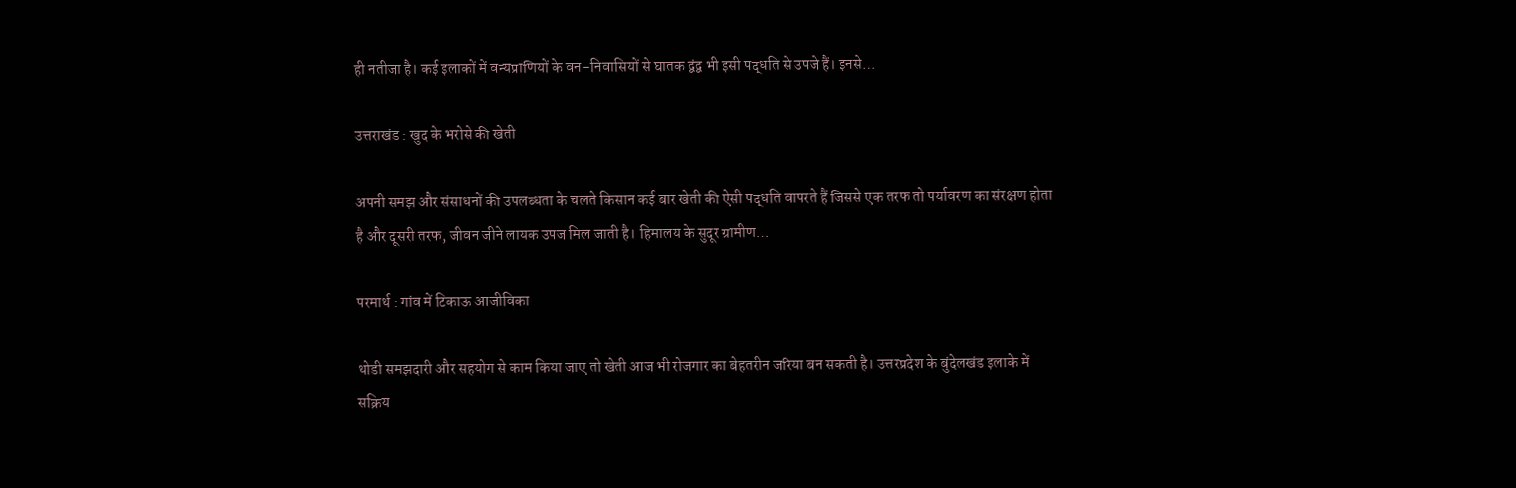ही नतीजा है। कई इलाकों में वन्यप्राणियों के वन-निवासियों से घातक द्वंद्व भी इसी पद्धति से उपजे हैं। इनसे…

उत्तराखंड : खुद के भरोसे की खेती

अपनी समझ और संसाधनों की उपलब्धता के चलते किसान कई बार खेती की ऐसी पद्धति वापरते हैं जिससे एक तरफ तो पर्यावरण का संरक्षण होता है और दूसरी तरफ, जीवन जीने लायक उपज मिल जाती है। हिमालय के सुदूर ग्रामीण…

परमार्थ : गांव में टिकाऊ आजीविका

थोडी समझदारी और सहयोग से काम किया जाए तो खेती आज भी रोजगार का बेहतरीन जरिया बन सकती है। उत्तरप्रदेश के बुंदेलखंड इलाके में सक्रिय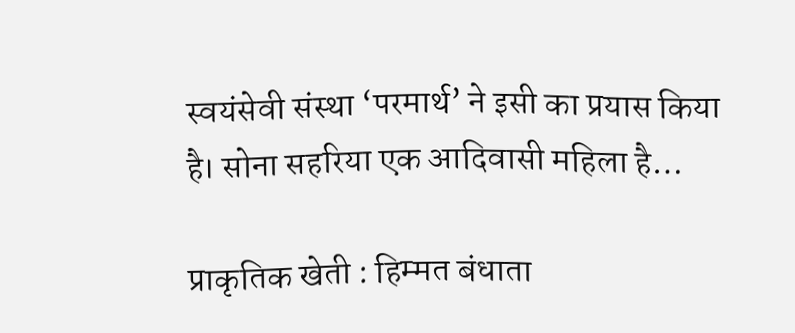स्वयंसेवी संस्था ‘परमार्थ’ ने इसी का प्रयास किया है। सोना सहरिया एक आदिवासी महिला है…

प्राकृतिक खेती : हिम्मत बंधाता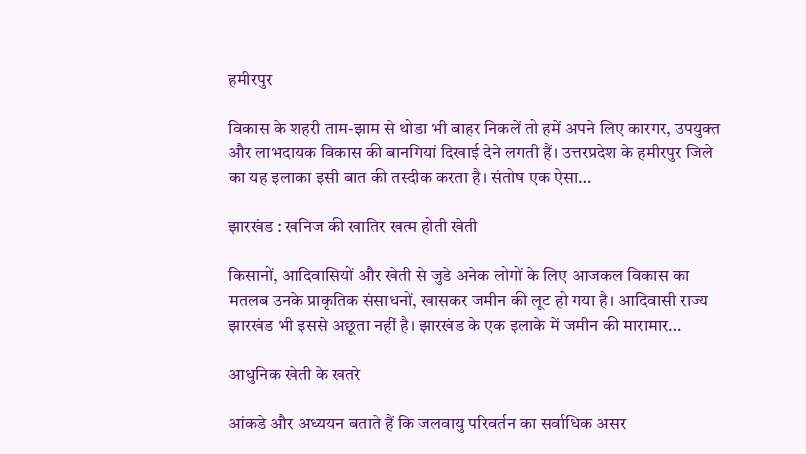हमीरपुर

विकास के शहरी ताम-झाम से थोडा भी बाहर निकलें तो हमें अपने लिए कारगर, उपयुक्त और लाभदायक विकास की बानगियां दिखाई देने लगती हैं। उत्तरप्रदेश के हमीरपुर जिले का यह इलाका इसी बात की तस्दीक करता है। संतोष एक ऐसा…

झारखंड : खनिज की खातिर खत्म होती खेती

किसानों, आदिवासियों और खेती से जुडे अनेक लोगों के लिए आजकल विकास का मतलब उनके प्राकृतिक संसाधनों, खासकर जमीन की लूट हो गया है। आदिवासी राज्य झारखंड भी इससे अछूता नहीं है। झारखंड के एक इलाके में जमीन की मारामार…

आधुनिक खेती के खतरे

आंकडे और अध्ययन बताते हैं कि जलवायु परिवर्तन का सर्वाधिक असर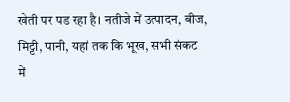खेती पर पड रहा है। नतीजे में उत्पादन, बीज, मिट्टी, पानी, यहां तक कि भूख, सभी संकट में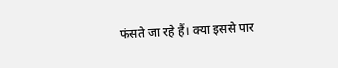फंसते जा रहे हैं। क्या इससे पार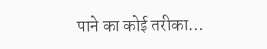पाने का कोई तरीका…